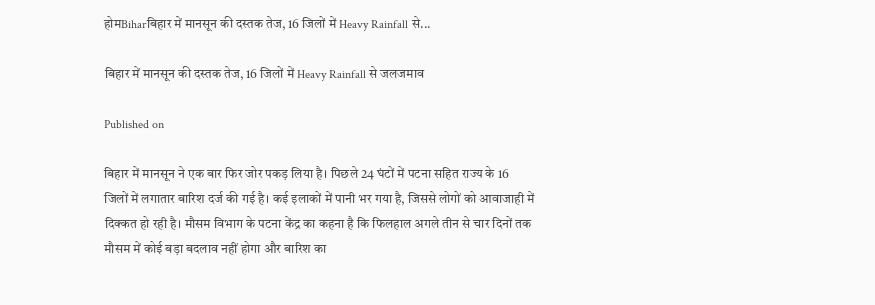होमBiharबिहार में मानसून की दस्तक तेज, 16 जिलों में Heavy Rainfall से...

बिहार में मानसून की दस्तक तेज, 16 जिलों में Heavy Rainfall से जलजमाव

Published on

बिहार में मानसून ने एक बार फिर जोर पकड़ लिया है। पिछले 24 घंटों में पटना सहित राज्य के 16 जिलों में लगातार बारिश दर्ज की गई है। कई इलाकों में पानी भर गया है, जिससे लोगों को आवाजाही में दिक्कत हो रही है। मौसम विभाग के पटना केंद्र का कहना है कि फिलहाल अगले तीन से चार दिनों तक मौसम में कोई बड़ा बदलाव नहीं होगा और बारिश का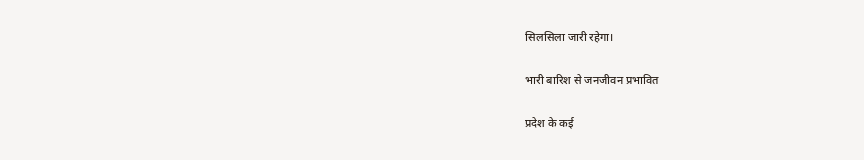सिलसिला जारी रहेगा।

भारी बारिश से जनजीवन प्रभावित

प्रदेश के कई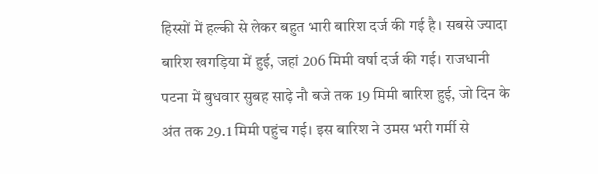हिस्सों में हल्की से लेकर बहुत भारी बारिश दर्ज की गई है। सबसे ज्यादा बारिश खगड़िया में हुई, जहां 206 मिमी वर्षा दर्ज की गई। राजधानी पटना में बुधवार सुबह साढ़े नौ बजे तक 19 मिमी बारिश हुई, जो दिन के अंत तक 29.1 मिमी पहुंच गई। इस बारिश ने उमस भरी गर्मी से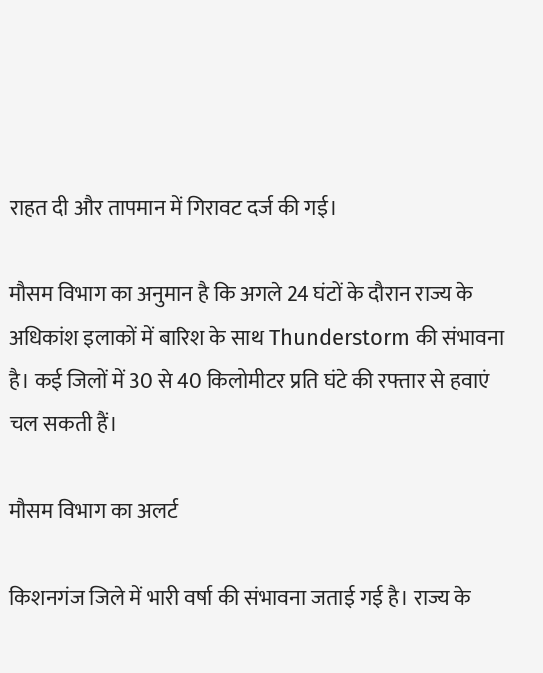राहत दी और तापमान में गिरावट दर्ज की गई।

मौसम विभाग का अनुमान है कि अगले 24 घंटों के दौरान राज्य के अधिकांश इलाकों में बारिश के साथ Thunderstorm की संभावना है। कई जिलों में 30 से 40 किलोमीटर प्रति घंटे की रफ्तार से हवाएं चल सकती हैं।

मौसम विभाग का अलर्ट

किशनगंज जिले में भारी वर्षा की संभावना जताई गई है। राज्य के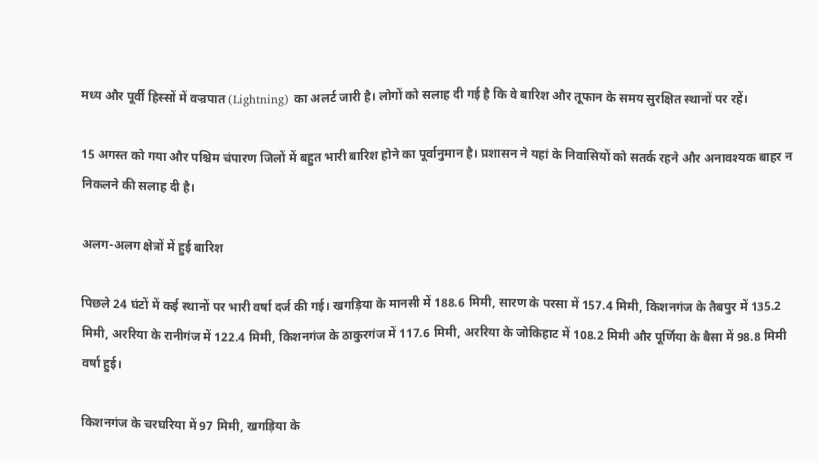मध्य और पूर्वी हिस्सों में वज्रपात (Lightning) का अलर्ट जारी है। लोगों को सलाह दी गई है कि वे बारिश और तूफान के समय सुरक्षित स्थानों पर रहें।

15 अगस्त को गया और पश्चिम चंपारण जिलों में बहुत भारी बारिश होने का पूर्वानुमान है। प्रशासन ने यहां के निवासियों को सतर्क रहने और अनावश्यक बाहर न निकलने की सलाह दी है।

अलग-अलग क्षेत्रों में हुई बारिश

पिछले 24 घंटों में कई स्थानों पर भारी वर्षा दर्ज की गई। खगड़िया के मानसी में 188.6 मिमी, सारण के परसा में 157.4 मिमी, किशनगंज के तैबपुर में 135.2 मिमी, अररिया के रानीगंज में 122.4 मिमी, किशनगंज के ठाकुरगंज में 117.6 मिमी, अररिया के जोकिहाट में 108.2 मिमी और पूर्णिया के बैसा में 98.8 मिमी वर्षा हुई।

किशनगंज के चरघरिया में 97 मिमी, खगड़िया के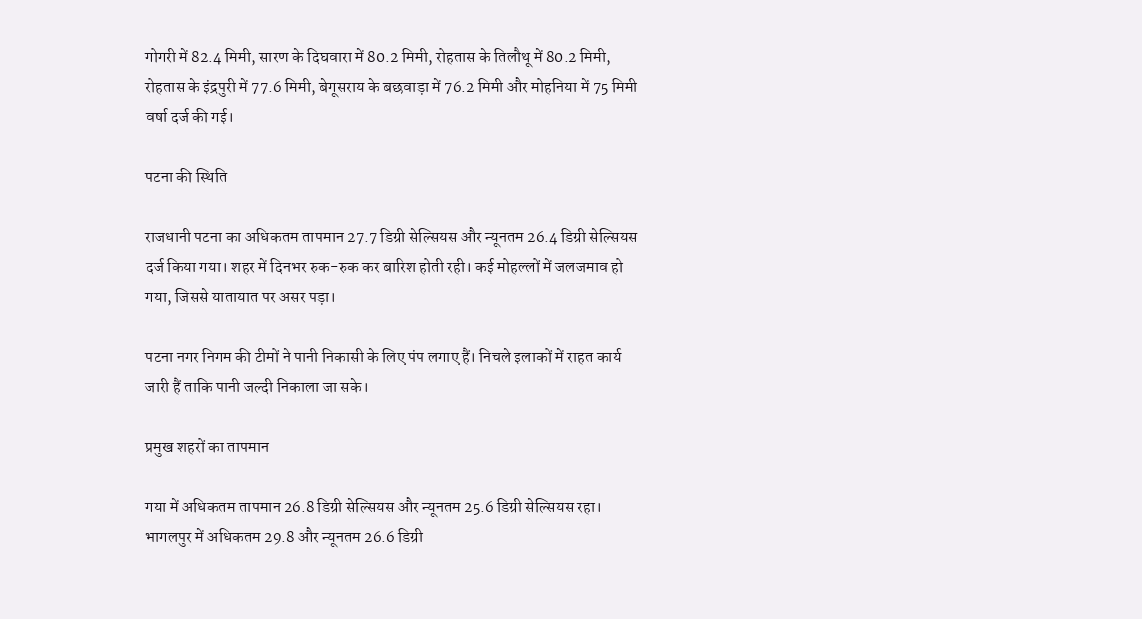गोगरी में 82.4 मिमी, सारण के दिघवारा में 80.2 मिमी, रोहतास के तिलौथू में 80.2 मिमी, रोहतास के इंद्रपुरी में 77.6 मिमी, बेगूसराय के बछवाड़ा में 76.2 मिमी और मोहनिया में 75 मिमी वर्षा दर्ज की गई।

पटना की स्थिति

राजधानी पटना का अधिकतम तापमान 27.7 डिग्री सेल्सियस और न्यूनतम 26.4 डिग्री सेल्सियस दर्ज किया गया। शहर में दिनभर रुक-रुक कर बारिश होती रही। कई मोहल्लों में जलजमाव हो गया, जिससे यातायात पर असर पड़ा।

पटना नगर निगम की टीमों ने पानी निकासी के लिए पंप लगाए हैं। निचले इलाकों में राहत कार्य जारी हैं ताकि पानी जल्दी निकाला जा सके।

प्रमुख शहरों का तापमान

गया में अधिकतम तापमान 26.8 डिग्री सेल्सियस और न्यूनतम 25.6 डिग्री सेल्सियस रहा। भागलपुर में अधिकतम 29.8 और न्यूनतम 26.6 डिग्री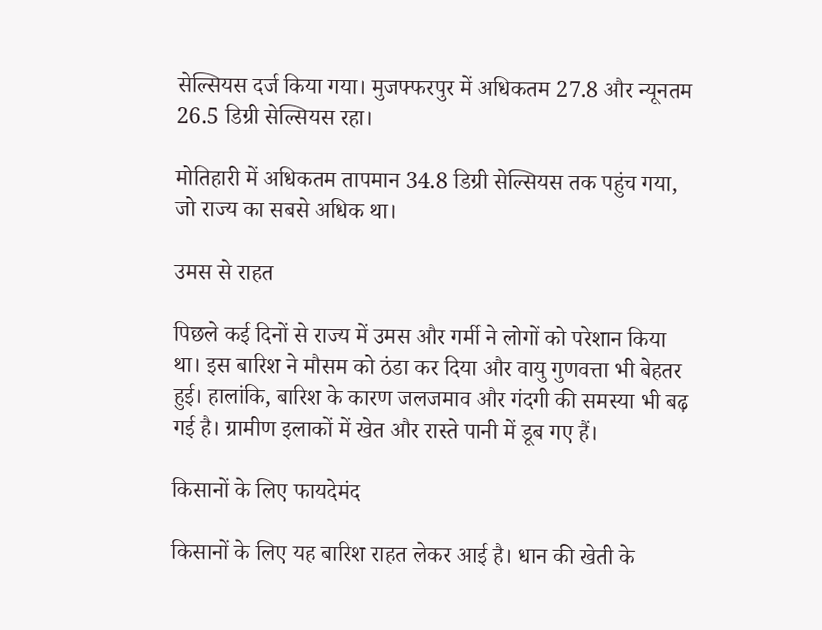सेल्सियस दर्ज किया गया। मुजफ्फरपुर में अधिकतम 27.8 और न्यूनतम 26.5 डिग्री सेल्सियस रहा।

मोतिहारी में अधिकतम तापमान 34.8 डिग्री सेल्सियस तक पहुंच गया, जो राज्य का सबसे अधिक था।

उमस से राहत

पिछले कई दिनों से राज्य में उमस और गर्मी ने लोगों को परेशान किया था। इस बारिश ने मौसम को ठंडा कर दिया और वायु गुणवत्ता भी बेहतर हुई। हालांकि, बारिश के कारण जलजमाव और गंदगी की समस्या भी बढ़ गई है। ग्रामीण इलाकों में खेत और रास्ते पानी में डूब गए हैं।

किसानों के लिए फायदेमंद

किसानों के लिए यह बारिश राहत लेकर आई है। धान की खेती के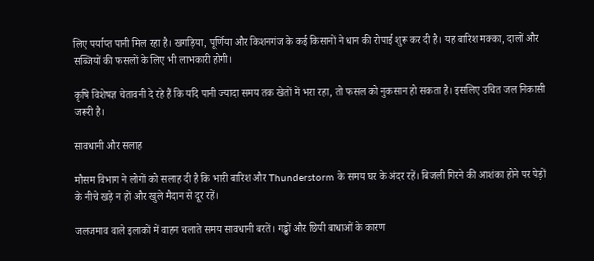लिए पर्याप्त पानी मिल रहा है। खगड़िया, पूर्णिया और किशनगंज के कई किसानों ने धान की रोपाई शुरू कर दी है। यह बारिश मक्का, दालों और सब्जियों की फसलों के लिए भी लाभकारी होगी।

कृषि विशेषज्ञ चेतावनी दे रहे हैं कि यदि पानी ज्यादा समय तक खेतों में भरा रहा, तो फसल को नुकसान हो सकता है। इसलिए उचित जल निकासी जरूरी है।

सावधानी और सलाह

मौसम विभाग ने लोगों को सलाह दी है कि भारी बारिश और Thunderstorm के समय घर के अंदर रहें। बिजली गिरने की आशंका होने पर पेड़ों के नीचे खड़े न हों और खुले मैदान से दूर रहें।

जलजमाव वाले इलाकों में वाहन चलाते समय सावधानी बरतें। गड्ढों और छिपी बाधाओं के कारण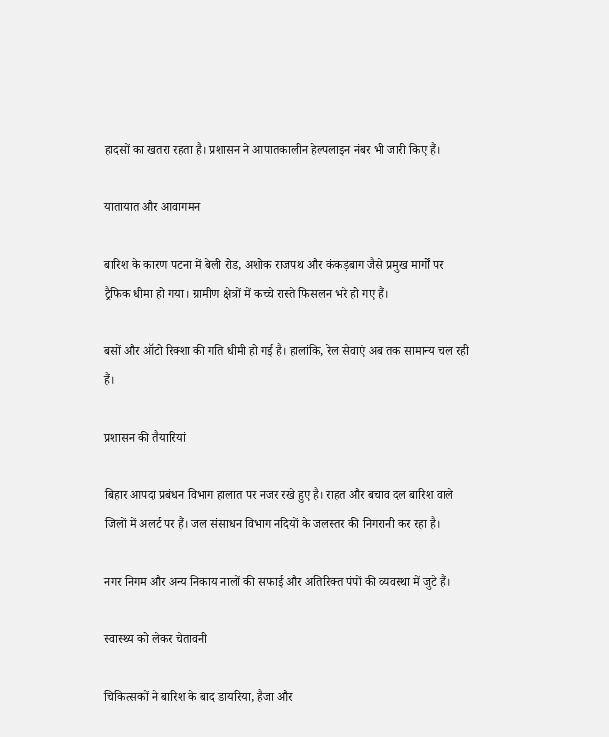हादसों का खतरा रहता है। प्रशासन ने आपातकालीन हेल्पलाइन नंबर भी जारी किए हैं।

यातायात और आवागमन

बारिश के कारण पटना में बेली रोड, अशोक राजपथ और कंकड़बाग जैसे प्रमुख मार्गों पर ट्रैफिक धीमा हो गया। ग्रामीण क्षेत्रों में कच्चे रास्ते फिसलन भरे हो गए हैं।

बसों और ऑटो रिक्शा की गति धीमी हो गई है। हालांकि, रेल सेवाएं अब तक सामान्य चल रही हैं।

प्रशासन की तैयारियां

बिहार आपदा प्रबंधन विभाग हालात पर नजर रखे हुए है। राहत और बचाव दल बारिश वाले जिलों में अलर्ट पर हैं। जल संसाधन विभाग नदियों के जलस्तर की निगरानी कर रहा है।

नगर निगम और अन्य निकाय नालों की सफाई और अतिरिक्त पंपों की व्यवस्था में जुटे हैं।

स्वास्थ्य को लेकर चेतावनी

चिकित्सकों ने बारिश के बाद डायरिया, हैजा और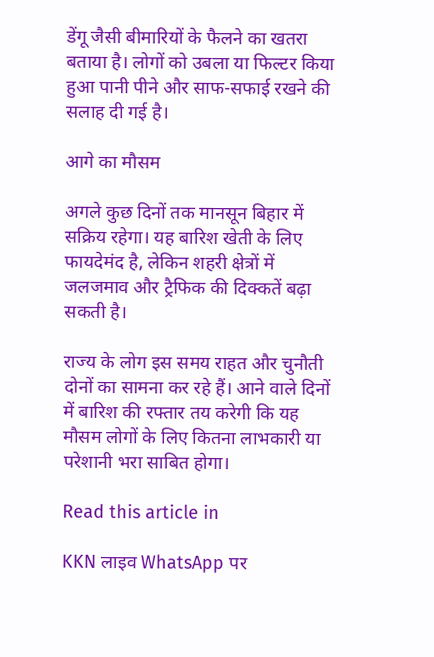डेंगू जैसी बीमारियों के फैलने का खतरा बताया है। लोगों को उबला या फिल्टर किया हुआ पानी पीने और साफ-सफाई रखने की सलाह दी गई है।

आगे का मौसम

अगले कुछ दिनों तक मानसून बिहार में सक्रिय रहेगा। यह बारिश खेती के लिए फायदेमंद है, लेकिन शहरी क्षेत्रों में जलजमाव और ट्रैफिक की दिक्कतें बढ़ा सकती है।

राज्य के लोग इस समय राहत और चुनौती दोनों का सामना कर रहे हैं। आने वाले दिनों में बारिश की रफ्तार तय करेगी कि यह मौसम लोगों के लिए कितना लाभकारी या परेशानी भरा साबित होगा।

Read this article in

KKN लाइव WhatsApp पर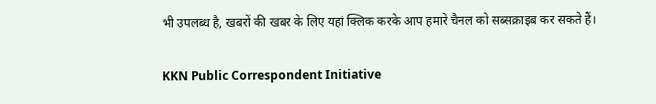भी उपलब्ध है, खबरों की खबर के लिए यहां क्लिक करके आप हमारे चैनल को सब्सक्राइब कर सकते हैं।

KKN Public Correspondent Initiative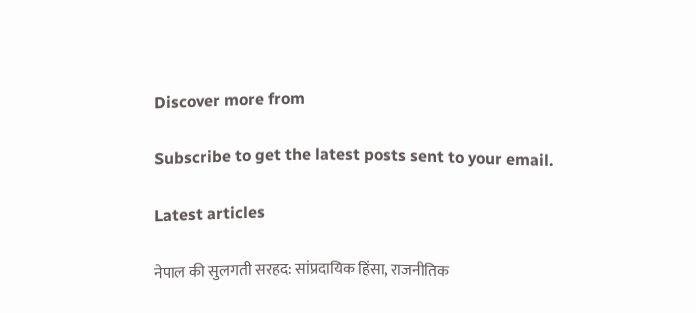Discover more from

Subscribe to get the latest posts sent to your email.

Latest articles

नेपाल की सुलगती सरहद: सांप्रदायिक हिंसा, राजनीतिक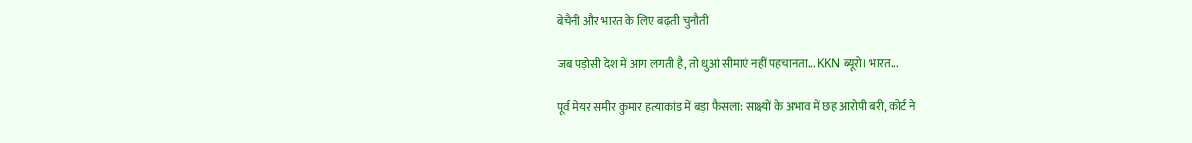बेचैनी और भारत के लिए बढ़ती चुनौती

जब पड़ोसी देश में आग लगती है, तो धुआं सीमाएं नहीं पहचानता... KKN ब्यूरो। भारत...

पूर्व मेयर समीर कुमार हत्याकांड में बड़ा फैसला: साक्ष्यों के अभाव में छह आरोपी बरी, कोर्ट ने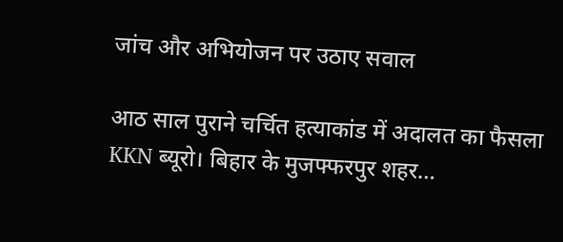जांच और अभियोजन पर उठाए सवाल

आठ साल पुराने चर्चित हत्याकांड में अदालत का फैसला KKN ब्यूरो। बिहार के मुजफ्फरपुर शहर...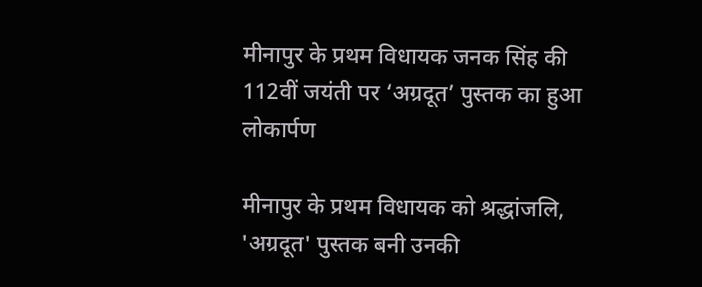मीनापुर के प्रथम विधायक जनक सिंह की 112वीं जयंती पर ‘अग्रदूत’ पुस्तक का हुआ लोकार्पण

मीनापुर के प्रथम विधायक को श्रद्धांजलि, 'अग्रदूत' पुस्तक बनी उनकी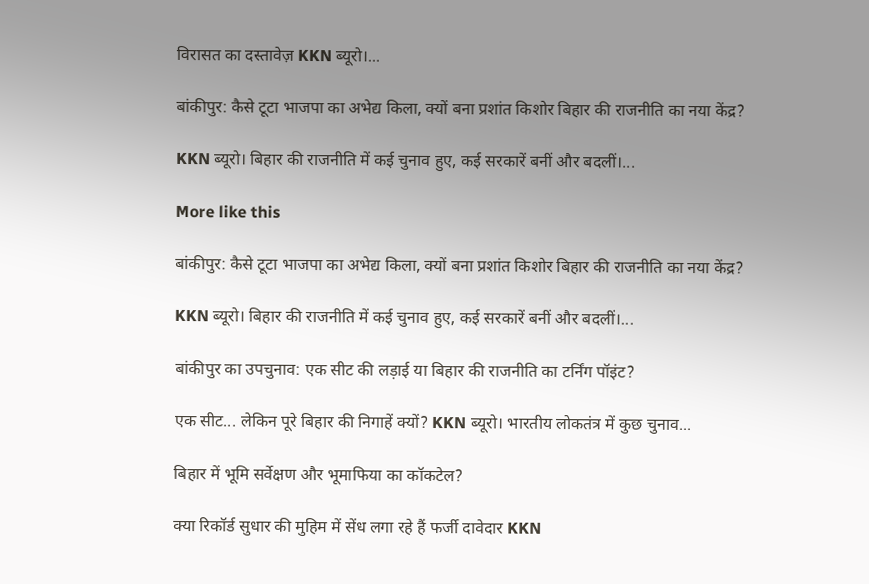विरासत का दस्तावेज़ KKN ब्यूरो।...

बांकीपुर: कैसे टूटा भाजपा का अभेद्य किला, क्यों बना प्रशांत किशोर बिहार की राजनीति का नया केंद्र?

KKN ब्यूरो। बिहार की राजनीति में कई चुनाव हुए, कई सरकारें बनीं और बदलीं।...

More like this

बांकीपुर: कैसे टूटा भाजपा का अभेद्य किला, क्यों बना प्रशांत किशोर बिहार की राजनीति का नया केंद्र?

KKN ब्यूरो। बिहार की राजनीति में कई चुनाव हुए, कई सरकारें बनीं और बदलीं।...

बांकीपुर का उपचुनाव: एक सीट की लड़ाई या बिहार की राजनीति का टर्निंग पॉइंट?

एक सीट... लेकिन पूरे बिहार की निगाहें क्यों? KKN ब्यूरो। भारतीय लोकतंत्र में कुछ चुनाव...

बिहार में भूमि सर्वेक्षण और भूमाफिया का कॉकटेल?

क्या रिकॉर्ड सुधार की मुहिम में सेंध लगा रहे हैं फर्जी दावेदार KKN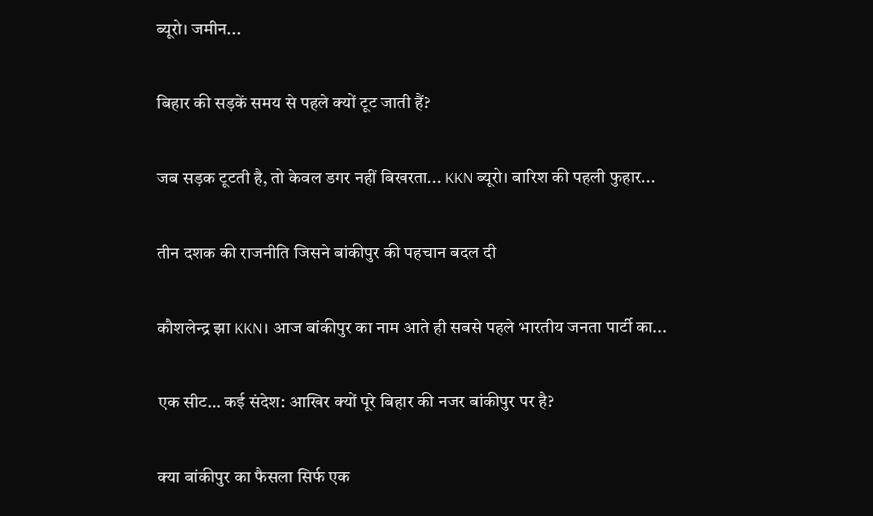ब्यूरो। जमीन...

बिहार की सड़कें समय से पहले क्यों टूट जाती हैं?

जब सड़क टूटती है, तो केवल डगर नहीं बिखरता... KKN ब्यूरो। बारिश की पहली फुहार...

तीन दशक की राजनीति जिसने बांकीपुर की पहचान बदल दी

कौशलेन्द्र झा KKN। आज बांकीपुर का नाम आते ही सबसे पहले भारतीय जनता पार्टी का...

एक सीट… कई संदेश: आखिर क्यों पूरे बिहार की नजर बांकीपुर पर है?

क्या बांकीपुर का फैसला सिर्फ एक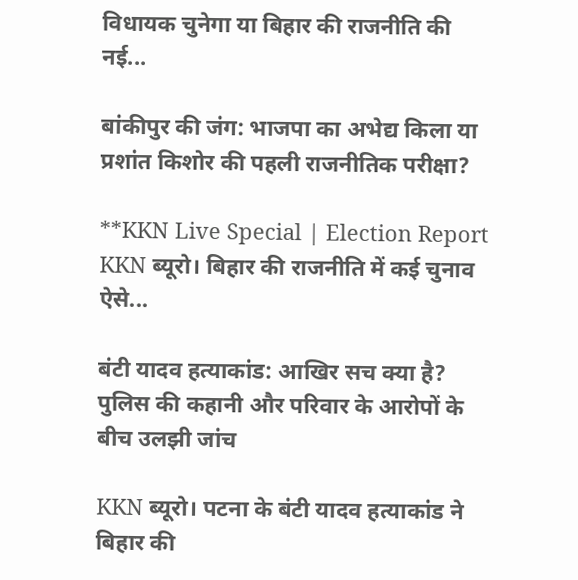विधायक चुनेगा या बिहार की राजनीति की नई...

बांकीपुर की जंग: भाजपा का अभेद्य किला या प्रशांत किशोर की पहली राजनीतिक परीक्षा?

**KKN Live Special | Election Report KKN ब्यूरो। बिहार की राजनीति में कई चुनाव ऐसे...

बंटी यादव हत्याकांड: आखिर सच क्या है? पुलिस की कहानी और परिवार के आरोपों के बीच उलझी जांच

KKN ब्यूरो। पटना के बंटी यादव हत्याकांड ने बिहार की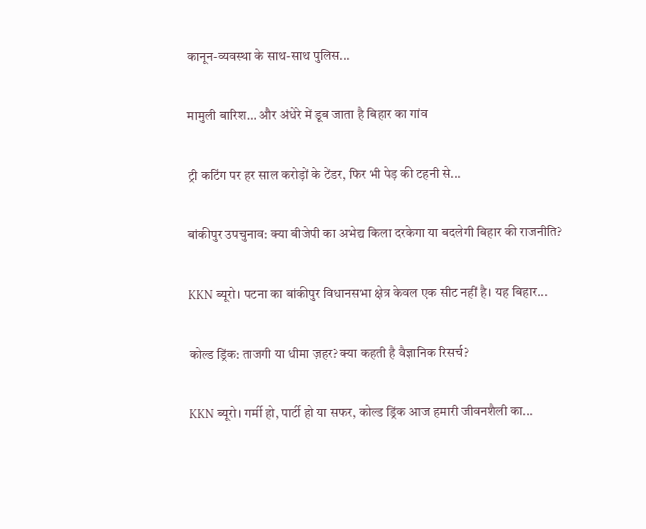कानून-व्यवस्था के साथ-साथ पुलिस...

मामुली बारिश… और अंधेरे में डूब जाता है बिहार का गांव

ट्री कटिंग पर हर साल करोड़ों के टेंडर, फिर भी पेड़ की टहनी से...

बांकीपुर उपचुनाव: क्या बीजेपी का अभेद्य किला दरकेगा या बदलेगी बिहार की राजनीति?

KKN ब्यूरो। पटना का बांकीपुर विधानसभा क्षेत्र केवल एक सीट नहीं है। यह बिहार...

कोल्ड ड्रिंक: ताजगी या धीमा ज़हर? क्या कहती है वैज्ञानिक रिसर्च?

KKN ब्यूरो। गर्मी हो, पार्टी हो या सफर, कोल्ड ड्रिंक आज हमारी जीवनशैली का...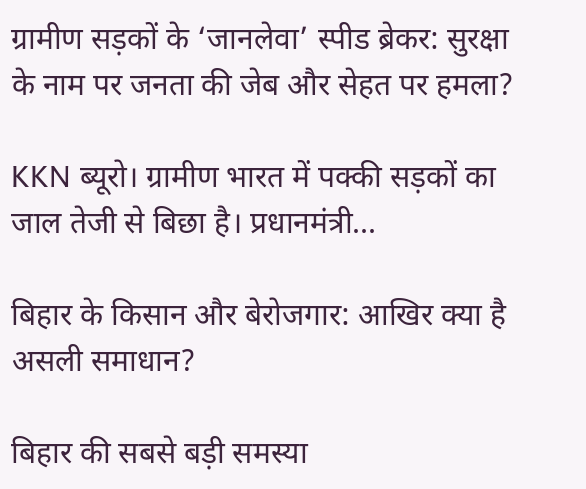ग्रामीण सड़कों के ‘जानलेवा’ स्पीड ब्रेकर: सुरक्षा के नाम पर जनता की जेब और सेहत पर हमला?

KKN ब्यूरो। ग्रामीण भारत में पक्की सड़कों का जाल तेजी से बिछा है। प्रधानमंत्री...

बिहार के किसान और बेरोजगार: आखिर क्या है असली समाधान?

बिहार की सबसे बड़ी समस्या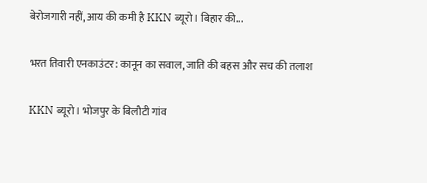बेरोजगारी नहीं, आय की कमी है KKN ब्यूरो। बिहार की...

भरत तिवारी एनकाउंटर: कानून का सवाल, जाति की बहस और सच की तलाश

KKN ब्यूरो। भोजपुर के बिलौटी गांव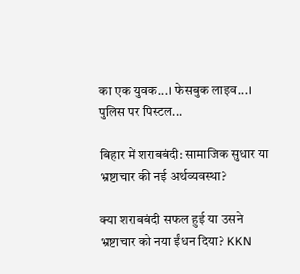का एक युवक...। फेसबुक लाइव...। पुलिस पर पिस्टल...

बिहार में शराबबंदी: सामाजिक सुधार या भ्रष्टाचार की नई अर्थव्यवस्था?

क्या शराबबंदी सफल हुई या उसने भ्रष्टाचार को नया ईंधन दिया? KKN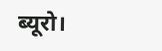ब्यूरो।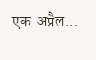एक  अप्रैल...